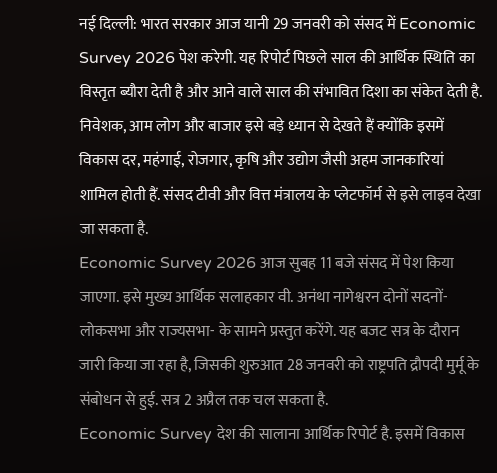नई दिल्ली: भारत सरकार आज यानी 29 जनवरी को संसद में Economic Survey 2026 पेश करेगी. यह रिपोर्ट पिछले साल की आर्थिक स्थिति का विस्तृत ब्यौरा देती है और आने वाले साल की संभावित दिशा का संकेत देती है. निवेशक, आम लोग और बाजार इसे बड़े ध्यान से देखते हैं क्योंकि इसमें विकास दर, महंगाई, रोजगार, कृषि और उद्योग जैसी अहम जानकारियां शामिल होती हैं. संसद टीवी और वित्त मंत्रालय के प्लेटफॉर्म से इसे लाइव देखा जा सकता है.
Economic Survey 2026 आज सुबह 11 बजे संसद में पेश किया जाएगा. इसे मुख्य आर्थिक सलाहकार वी. अनंथा नागेश्वरन दोनों सदनों-लोकसभा और राज्यसभा- के सामने प्रस्तुत करेंगे. यह बजट सत्र के दौरान जारी किया जा रहा है, जिसकी शुरुआत 28 जनवरी को राष्ट्रपति द्रौपदी मुर्मू के संबोधन से हुई. सत्र 2 अप्रैल तक चल सकता है.
Economic Survey देश की सालाना आर्थिक रिपोर्ट है. इसमें विकास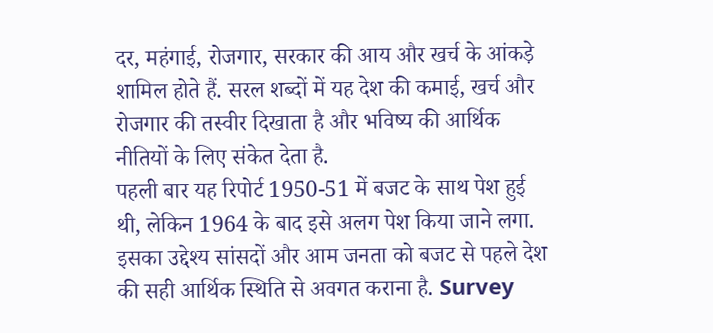दर, महंगाई, रोजगार, सरकार की आय और खर्च के आंकड़े शामिल होते हैं. सरल शब्दों में यह देश की कमाई, खर्च और रोजगार की तस्वीर दिखाता है और भविष्य की आर्थिक नीतियों के लिए संकेत देता है.
पहली बार यह रिपोर्ट 1950-51 में बजट के साथ पेश हुई थी, लेकिन 1964 के बाद इसे अलग पेश किया जाने लगा. इसका उद्देश्य सांसदों और आम जनता को बजट से पहले देश की सही आर्थिक स्थिति से अवगत कराना है. Survey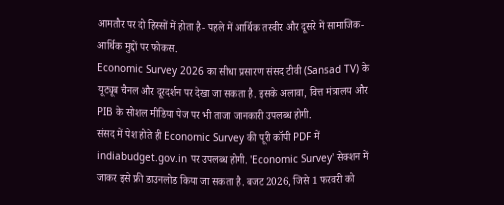आमतौर पर दो हिस्सों में होता है- पहले में आर्थिक तस्वीर और दूसरे में सामाजिक-आर्थिक मुद्दों पर फोकस.
Economic Survey 2026 का सीधा प्रसारण संसद टीवी (Sansad TV) के यूट्यूब चैनल और दूरदर्शन पर देखा जा सकता है. इसके अलावा, वित्त मंत्रालय और PIB के सोशल मीडिया पेज पर भी ताजा जानकारी उपलब्ध होगी.
संसद में पेश होते ही Economic Survey की पूरी कॉपी PDF में indiabudget.gov.in पर उपलब्ध होगी. 'Economic Survey' सेक्शन में जाकर इसे फ्री डाउनलोड किया जा सकता है. बजट 2026, जिसे 1 फरवरी को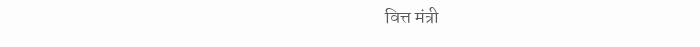वित्त मंत्री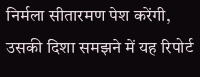निर्मला सीतारमण पेश करेंगी, उसकी दिशा समझने में यह रिपोर्ट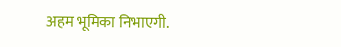अहम भूमिका निभाएगी.